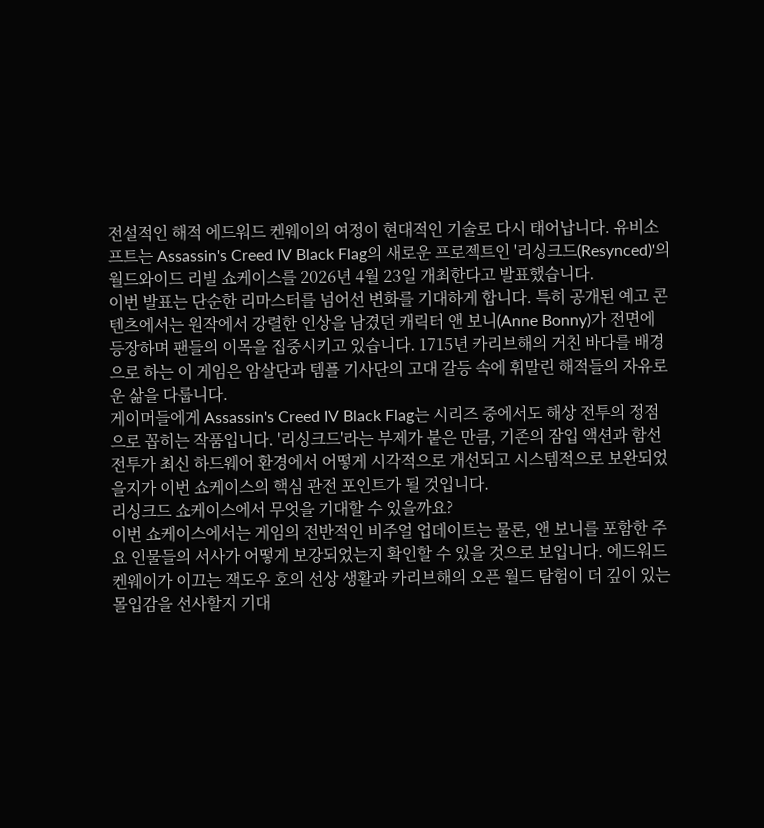전설적인 해적 에드워드 켄웨이의 여정이 현대적인 기술로 다시 태어납니다. 유비소프트는 Assassin's Creed IV Black Flag의 새로운 프로젝트인 '리싱크드(Resynced)'의 월드와이드 리빌 쇼케이스를 2026년 4월 23일 개최한다고 발표했습니다.
이번 발표는 단순한 리마스터를 넘어선 변화를 기대하게 합니다. 특히 공개된 예고 콘텐츠에서는 원작에서 강렬한 인상을 남겼던 캐릭터 앤 보니(Anne Bonny)가 전면에 등장하며 팬들의 이목을 집중시키고 있습니다. 1715년 카리브해의 거친 바다를 배경으로 하는 이 게임은 암살단과 템플 기사단의 고대 갈등 속에 휘말린 해적들의 자유로운 삶을 다룹니다.
게이머들에게 Assassin's Creed IV Black Flag는 시리즈 중에서도 해상 전투의 정점으로 꼽히는 작품입니다. '리싱크드'라는 부제가 붙은 만큼, 기존의 잠입 액션과 함선 전투가 최신 하드웨어 환경에서 어떻게 시각적으로 개선되고 시스템적으로 보완되었을지가 이번 쇼케이스의 핵심 관전 포인트가 될 것입니다.
리싱크드 쇼케이스에서 무엇을 기대할 수 있을까요?
이번 쇼케이스에서는 게임의 전반적인 비주얼 업데이트는 물론, 앤 보니를 포함한 주요 인물들의 서사가 어떻게 보강되었는지 확인할 수 있을 것으로 보입니다. 에드워드 켄웨이가 이끄는 잭도우 호의 선상 생활과 카리브해의 오픈 월드 탐험이 더 깊이 있는 몰입감을 선사할지 기대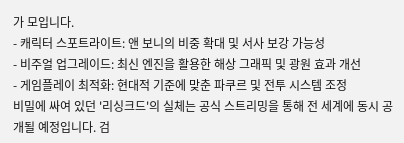가 모입니다.
- 캐릭터 스포트라이트: 앤 보니의 비중 확대 및 서사 보강 가능성
- 비주얼 업그레이드: 최신 엔진을 활용한 해상 그래픽 및 광원 효과 개선
- 게임플레이 최적화: 현대적 기준에 맞춘 파쿠르 및 전투 시스템 조정
비밀에 싸여 있던 '리싱크드'의 실체는 공식 스트리밍을 통해 전 세계에 동시 공개될 예정입니다. 검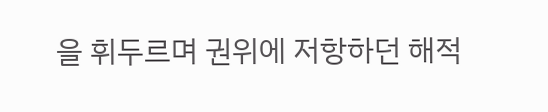을 휘두르며 권위에 저항하던 해적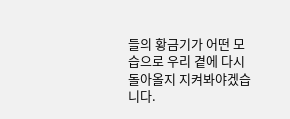들의 황금기가 어떤 모습으로 우리 곁에 다시 돌아올지 지켜봐야겠습니다.